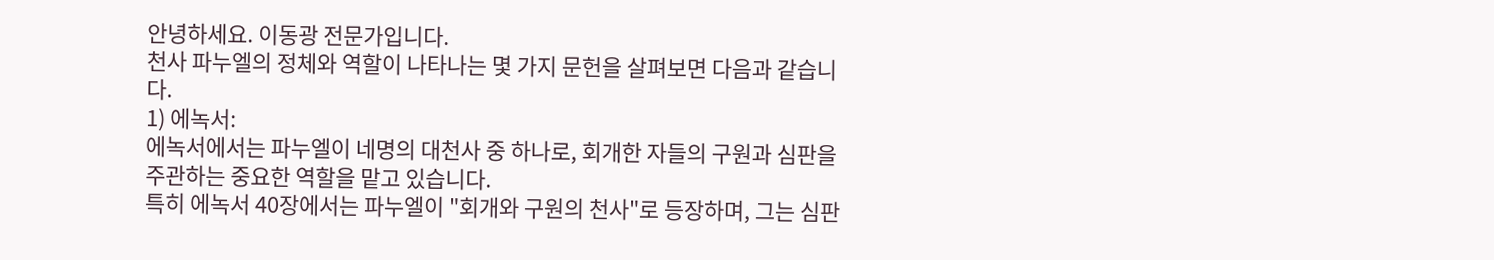안녕하세요. 이동광 전문가입니다.
천사 파누엘의 정체와 역할이 나타나는 몇 가지 문헌을 살펴보면 다음과 같습니다.
1) 에녹서:
에녹서에서는 파누엘이 네명의 대천사 중 하나로, 회개한 자들의 구원과 심판을 주관하는 중요한 역할을 맡고 있습니다.
특히 에녹서 40장에서는 파누엘이 "회개와 구원의 천사"로 등장하며, 그는 심판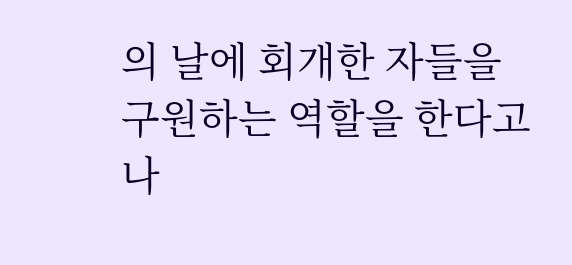의 날에 회개한 자들을 구원하는 역할을 한다고 나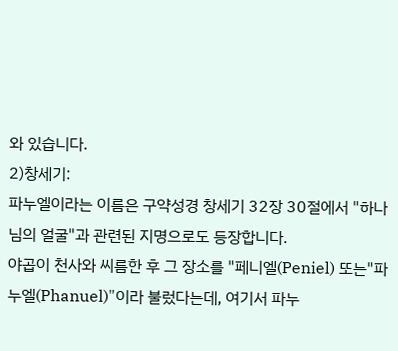와 있습니다.
2)창세기:
파누엘이라는 이름은 구약성경 창세기 32장 30절에서 "하나님의 얼굴"과 관련된 지명으로도 등장합니다.
야곱이 천사와 씨름한 후 그 장소를 "페니엘(Peniel) 또는"파누엘(Phanuel)"이라 불렀다는데, 여기서 파누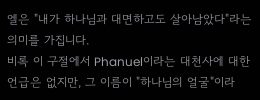엘은 "내가 하나님과 대면하고도 살아남았다"라는 의미를 가집니다.
비록 이 구절에서 Phanuel이라는 대천사에 대한 언급은 없지만, 그 이름이 "하나님의 얼굴"이라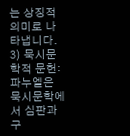는 상징적 의미로 나타냅니다.
3) 묵시문학적 문헌:
파누엘은 묵시문학에서 심판과 구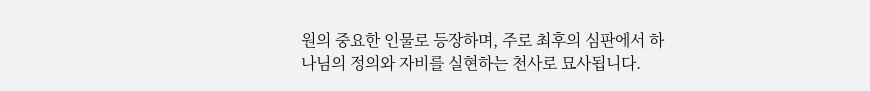원의 중요한 인물로 등장하며, 주로 최후의 심판에서 하나님의 정의와 자비를 실현하는 천사로 묘사됩니다.